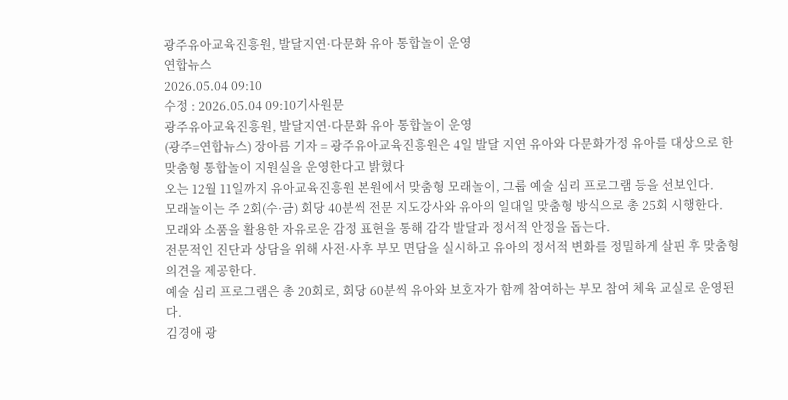광주유아교육진흥원, 발달지연·다문화 유아 통합놀이 운영
연합뉴스
2026.05.04 09:10
수정 : 2026.05.04 09:10기사원문
광주유아교육진흥원, 발달지연·다문화 유아 통합놀이 운영
(광주=연합뉴스) 장아름 기자 = 광주유아교육진흥원은 4일 발달 지연 유아와 다문화가정 유아를 대상으로 한 맞춤형 통합놀이 지원실을 운영한다고 밝혔다
오는 12월 11일까지 유아교육진흥원 본원에서 맞춤형 모래놀이, 그룹 예술 심리 프로그램 등을 선보인다.
모래놀이는 주 2회(수·금) 회당 40분씩 전문 지도강사와 유아의 일대일 맞춤형 방식으로 총 25회 시행한다.
모래와 소품을 활용한 자유로운 감정 표현을 통해 감각 발달과 정서적 안정을 돕는다.
전문적인 진단과 상담을 위해 사전·사후 부모 면담을 실시하고 유아의 정서적 변화를 정밀하게 살핀 후 맞춤형 의견을 제공한다.
예술 심리 프로그램은 총 20회로, 회당 60분씩 유아와 보호자가 함께 참여하는 부모 참여 체육 교실로 운영된다.
김경애 광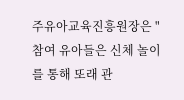주유아교육진흥원장은 "참여 유아들은 신체 놀이를 통해 또래 관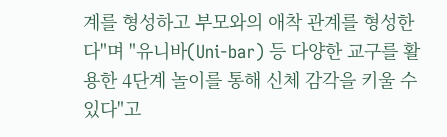계를 형성하고 부모와의 애착 관계를 형성한다"며 "유니바(Uni-bar) 등 다양한 교구를 활용한 4단계 놀이를 통해 신체 감각을 키울 수 있다"고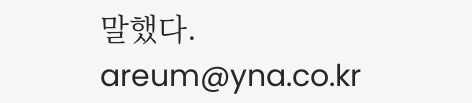말했다.
areum@yna.co.kr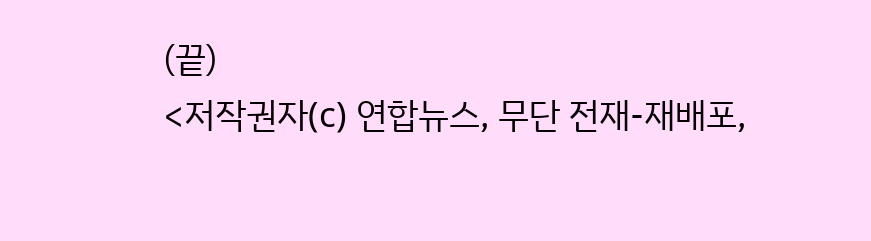(끝)
<저작권자(c) 연합뉴스, 무단 전재-재배포,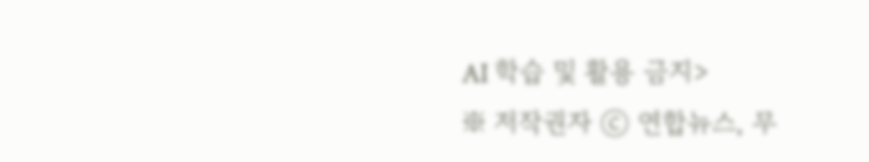AI 학습 및 활용 금지>
※ 저작권자 ⓒ 연합뉴스, 무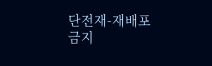단전재-재배포 금지